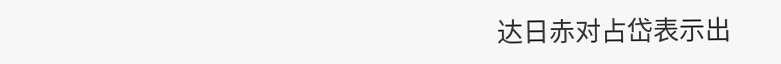达日赤对占岱表示出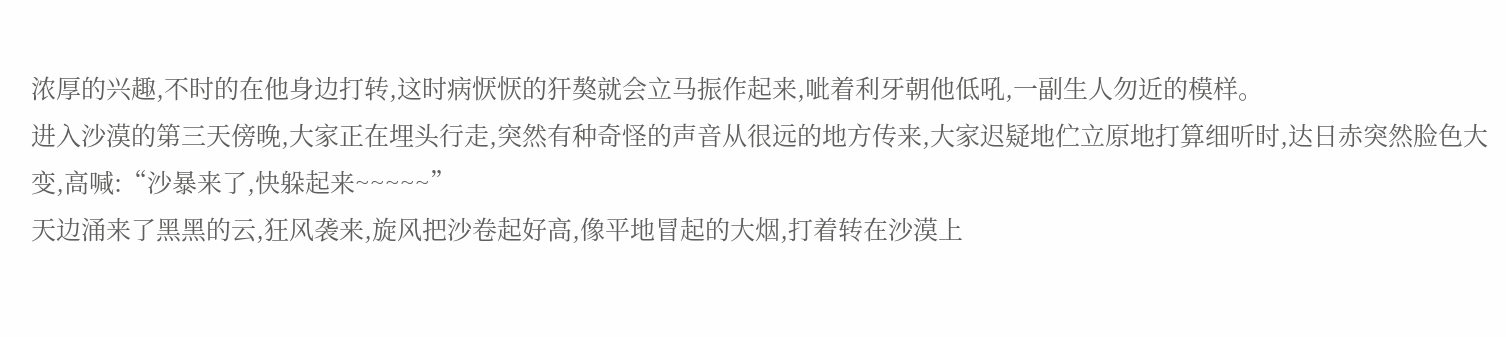浓厚的兴趣,不时的在他身边打转,这时病恹恹的犴獒就会立马振作起来,呲着利牙朝他低吼,一副生人勿近的模样。
进入沙漠的第三天傍晚,大家正在埋头行走,突然有种奇怪的声音从很远的地方传来,大家迟疑地伫立原地打算细听时,达日赤突然脸色大变,高喊:“沙暴来了,快躲起来~~~~~”
天边涌来了黑黑的云,狂风袭来,旋风把沙卷起好高,像平地冒起的大烟,打着转在沙漠上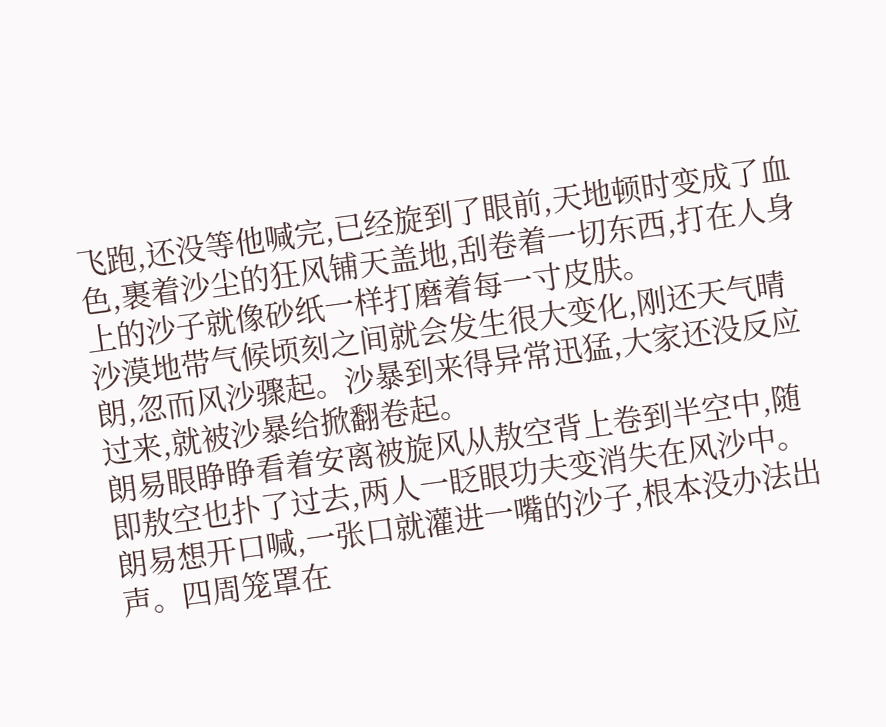飞跑,还没等他喊完,已经旋到了眼前,天地顿时变成了血色,裹着沙尘的狂风铺天盖地,刮卷着一切东西,打在人身上的沙子就像砂纸一样打磨着每一寸皮肤。
沙漠地带气候顷刻之间就会发生很大变化,刚还天气晴朗,忽而风沙骤起。沙暴到来得异常迅猛,大家还没反应过来,就被沙暴给掀翻卷起。
朗易眼睁睁看着安离被旋风从敖空背上卷到半空中,随即敖空也扑了过去,两人一眨眼功夫变消失在风沙中。朗易想开口喊,一张口就灌进一嘴的沙子,根本没办法出声。四周笼罩在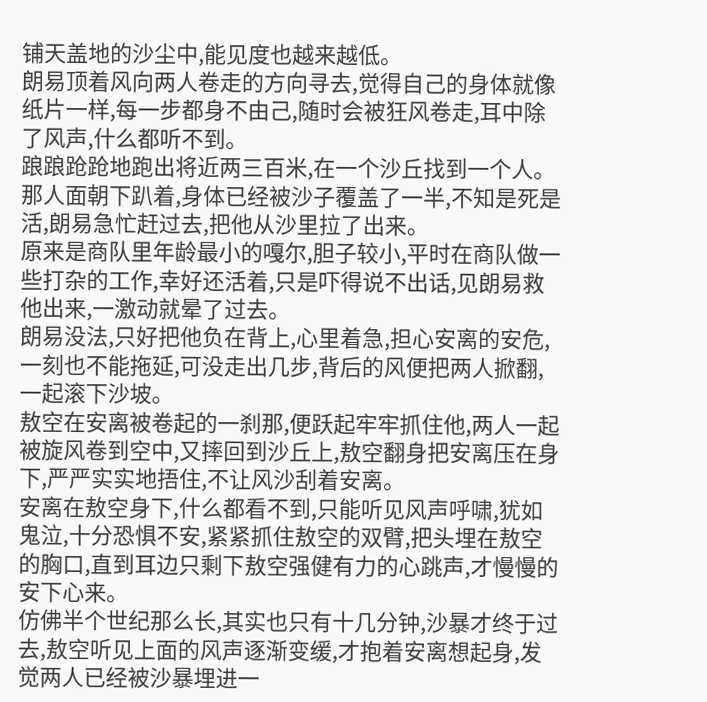铺天盖地的沙尘中,能见度也越来越低。
朗易顶着风向两人卷走的方向寻去,觉得自己的身体就像纸片一样,每一步都身不由己,随时会被狂风卷走,耳中除了风声,什么都听不到。
踉踉跄跄地跑出将近两三百米,在一个沙丘找到一个人。那人面朝下趴着,身体已经被沙子覆盖了一半,不知是死是活,朗易急忙赶过去,把他从沙里拉了出来。
原来是商队里年龄最小的嘎尔,胆子较小,平时在商队做一些打杂的工作,幸好还活着,只是吓得说不出话,见朗易救他出来,一激动就晕了过去。
朗易没法,只好把他负在背上,心里着急,担心安离的安危,一刻也不能拖延,可没走出几步,背后的风便把两人掀翻,一起滚下沙坡。
敖空在安离被卷起的一刹那,便跃起牢牢抓住他,两人一起被旋风卷到空中,又摔回到沙丘上,敖空翻身把安离压在身下,严严实实地捂住,不让风沙刮着安离。
安离在敖空身下,什么都看不到,只能听见风声呼啸,犹如鬼泣,十分恐惧不安,紧紧抓住敖空的双臂,把头埋在敖空的胸口,直到耳边只剩下敖空强健有力的心跳声,才慢慢的安下心来。
仿佛半个世纪那么长,其实也只有十几分钟,沙暴才终于过去,敖空听见上面的风声逐渐变缓,才抱着安离想起身,发觉两人已经被沙暴埋进一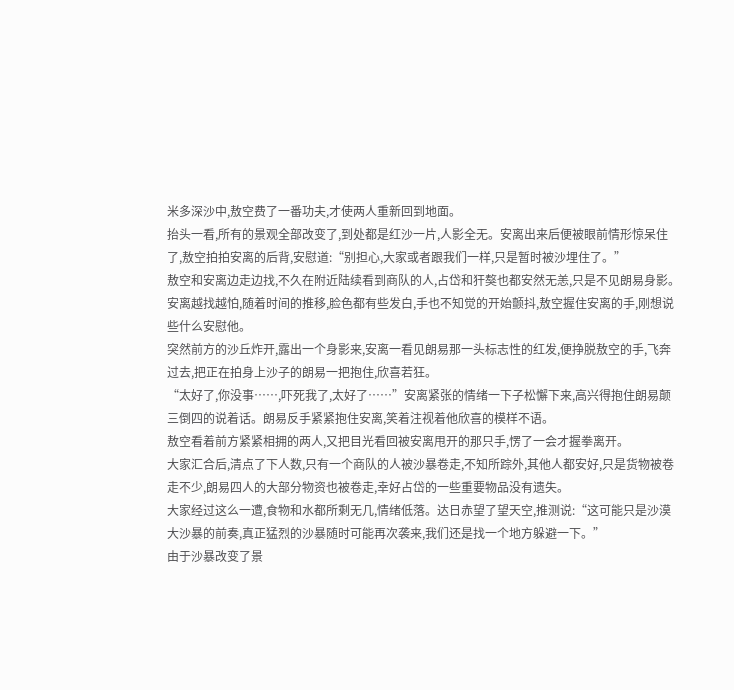米多深沙中,敖空费了一番功夫,才使两人重新回到地面。
抬头一看,所有的景观全部改变了,到处都是红沙一片,人影全无。安离出来后便被眼前情形惊呆住了,敖空拍拍安离的后背,安慰道:“别担心,大家或者跟我们一样,只是暂时被沙埋住了。”
敖空和安离边走边找,不久在附近陆续看到商队的人,占岱和犴獒也都安然无恙,只是不见朗易身影。
安离越找越怕,随着时间的推移,脸色都有些发白,手也不知觉的开始颤抖,敖空握住安离的手,刚想说些什么安慰他。
突然前方的沙丘炸开,露出一个身影来,安离一看见朗易那一头标志性的红发,便挣脱敖空的手,飞奔过去,把正在拍身上沙子的朗易一把抱住,欣喜若狂。
“太好了,你没事……,吓死我了,太好了……”安离紧张的情绪一下子松懈下来,高兴得抱住朗易颠三倒四的说着话。朗易反手紧紧抱住安离,笑着注视着他欣喜的模样不语。
敖空看着前方紧紧相拥的两人,又把目光看回被安离甩开的那只手,愣了一会才握拳离开。
大家汇合后,清点了下人数,只有一个商队的人被沙暴卷走,不知所踪外,其他人都安好,只是货物被卷走不少,朗易四人的大部分物资也被卷走,幸好占岱的一些重要物品没有遗失。
大家经过这么一遭,食物和水都所剩无几,情绪低落。达日赤望了望天空,推测说:“这可能只是沙漠大沙暴的前奏,真正猛烈的沙暴随时可能再次袭来,我们还是找一个地方躲避一下。”
由于沙暴改变了景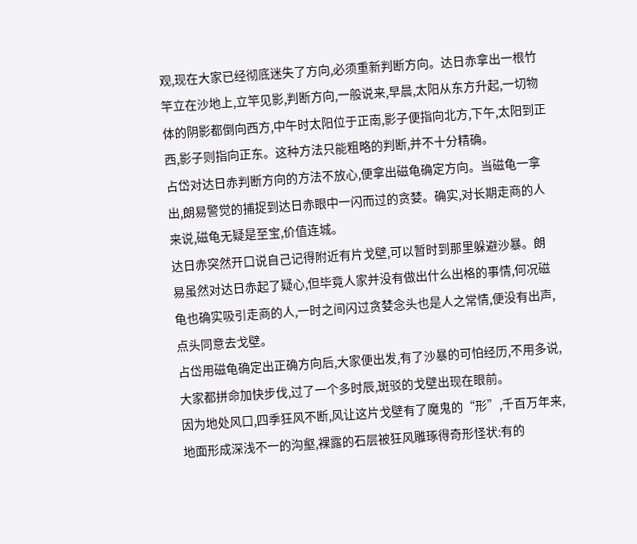观,现在大家已经彻底迷失了方向,必须重新判断方向。达日赤拿出一根竹竿立在沙地上,立竿见影,判断方向,一般说来,早晨,太阳从东方升起,一切物体的阴影都倒向西方,中午时太阳位于正南,影子便指向北方,下午,太阳到正西,影子则指向正东。这种方法只能粗略的判断,并不十分精确。
占岱对达日赤判断方向的方法不放心,便拿出磁龟确定方向。当磁龟一拿出,朗易警觉的捕捉到达日赤眼中一闪而过的贪婪。确实,对长期走商的人来说,磁龟无疑是至宝,价值连城。
达日赤突然开口说自己记得附近有片戈壁,可以暂时到那里躲避沙暴。朗易虽然对达日赤起了疑心,但毕竟人家并没有做出什么出格的事情,何况磁龟也确实吸引走商的人,一时之间闪过贪婪念头也是人之常情,便没有出声,点头同意去戈壁。
占岱用磁龟确定出正确方向后,大家便出发,有了沙暴的可怕经历,不用多说,大家都拼命加快步伐,过了一个多时辰,斑驳的戈壁出现在眼前。
因为地处风口,四季狂风不断,风让这片戈壁有了魔鬼的“形”,千百万年来,地面形成深浅不一的沟壑,裸露的石层被狂风雕琢得奇形怪状:有的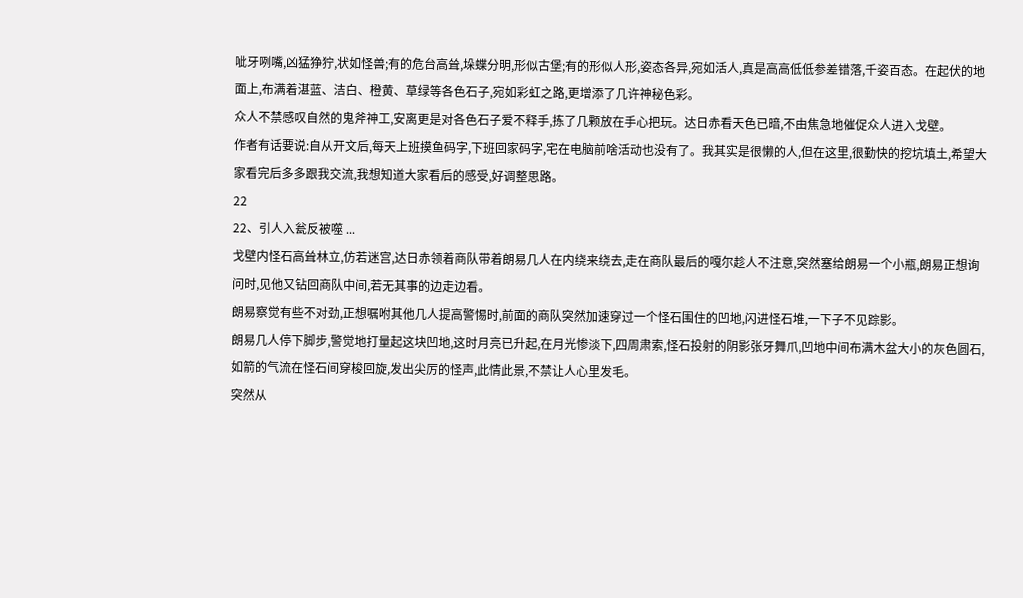呲牙咧嘴,凶猛狰狞,状如怪兽;有的危台高耸,垛蝶分明,形似古堡;有的形似人形,姿态各异,宛如活人,真是高高低低参差错落,千姿百态。在起伏的地面上,布满着湛蓝、洁白、橙黄、草绿等各色石子,宛如彩虹之路,更增添了几许神秘色彩。
众人不禁感叹自然的鬼斧神工,安离更是对各色石子爱不释手,拣了几颗放在手心把玩。达日赤看天色已暗,不由焦急地催促众人进入戈壁。
作者有话要说:自从开文后,每天上班摸鱼码字,下班回家码字,宅在电脑前啥活动也没有了。我其实是很懒的人,但在这里,很勤快的挖坑填土,希望大家看完后多多跟我交流,我想知道大家看后的感受,好调整思路。
22
22、引人入瓮反被噬 ...
戈壁内怪石高耸林立,仿若迷宫,达日赤领着商队带着朗易几人在内绕来绕去,走在商队最后的嘎尔趁人不注意,突然塞给朗易一个小瓶,朗易正想询问时,见他又钻回商队中间,若无其事的边走边看。
朗易察觉有些不对劲,正想嘱咐其他几人提高警惕时,前面的商队突然加速穿过一个怪石围住的凹地,闪进怪石堆,一下子不见踪影。
朗易几人停下脚步,警觉地打量起这块凹地,这时月亮已升起,在月光惨淡下,四周肃索,怪石投射的阴影张牙舞爪,凹地中间布满木盆大小的灰色圆石,如箭的气流在怪石间穿梭回旋,发出尖厉的怪声,此情此景,不禁让人心里发毛。
突然从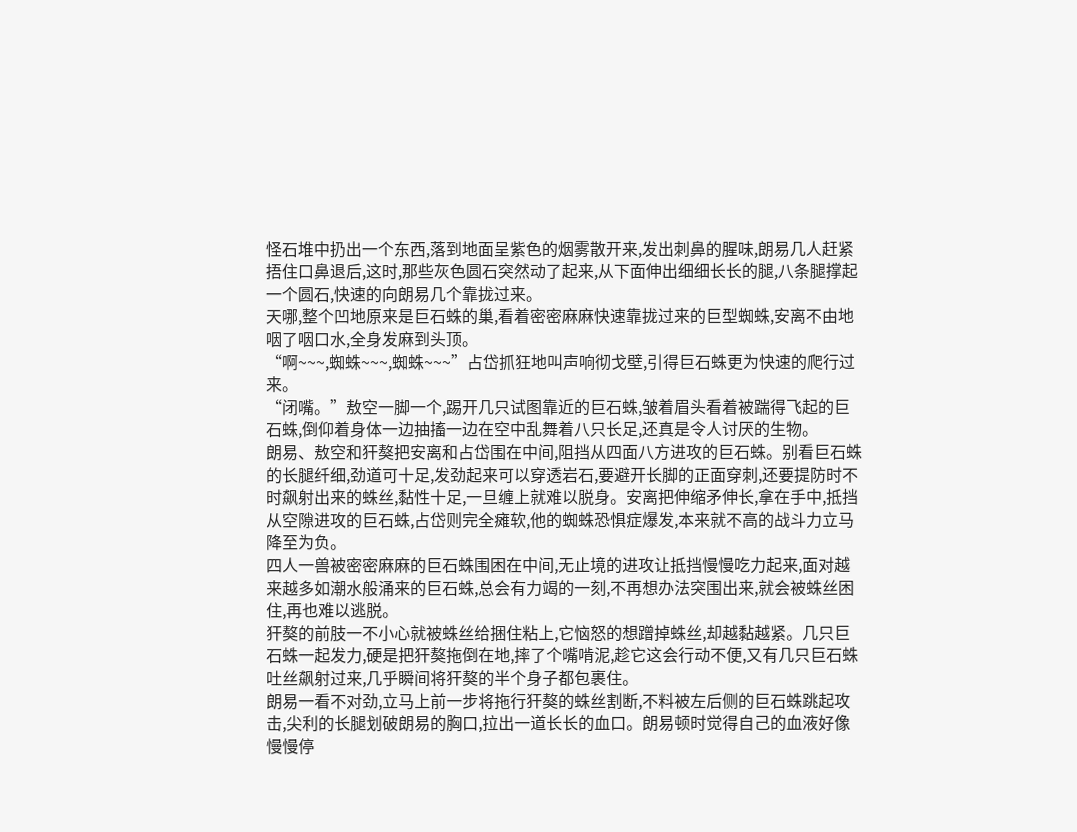怪石堆中扔出一个东西,落到地面呈紫色的烟雾散开来,发出刺鼻的腥味,朗易几人赶紧捂住口鼻退后,这时,那些灰色圆石突然动了起来,从下面伸出细细长长的腿,八条腿撑起一个圆石,快速的向朗易几个靠拢过来。
天哪,整个凹地原来是巨石蛛的巢,看着密密麻麻快速靠拢过来的巨型蜘蛛,安离不由地咽了咽口水,全身发麻到头顶。
“啊~~~,蜘蛛~~~,蜘蛛~~~”占岱抓狂地叫声响彻戈壁,引得巨石蛛更为快速的爬行过来。
“闭嘴。”敖空一脚一个,踢开几只试图靠近的巨石蛛,皱着眉头看着被踹得飞起的巨石蛛,倒仰着身体一边抽搐一边在空中乱舞着八只长足,还真是令人讨厌的生物。
朗易、敖空和犴獒把安离和占岱围在中间,阻挡从四面八方进攻的巨石蛛。别看巨石蛛的长腿纤细,劲道可十足,发劲起来可以穿透岩石,要避开长脚的正面穿刺,还要提防时不时飙射出来的蛛丝,黏性十足,一旦缠上就难以脱身。安离把伸缩矛伸长,拿在手中,抵挡从空隙进攻的巨石蛛,占岱则完全瘫软,他的蜘蛛恐惧症爆发,本来就不高的战斗力立马降至为负。
四人一兽被密密麻麻的巨石蛛围困在中间,无止境的进攻让抵挡慢慢吃力起来,面对越来越多如潮水般涌来的巨石蛛,总会有力竭的一刻,不再想办法突围出来,就会被蛛丝困住,再也难以逃脱。
犴獒的前肢一不小心就被蛛丝给捆住粘上,它恼怒的想蹭掉蛛丝,却越黏越紧。几只巨石蛛一起发力,硬是把犴獒拖倒在地,摔了个嘴啃泥,趁它这会行动不便,又有几只巨石蛛吐丝飙射过来,几乎瞬间将犴獒的半个身子都包裹住。
朗易一看不对劲,立马上前一步将拖行犴獒的蛛丝割断,不料被左后侧的巨石蛛跳起攻击,尖利的长腿划破朗易的胸口,拉出一道长长的血口。朗易顿时觉得自己的血液好像慢慢停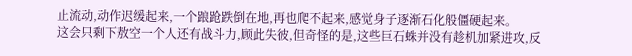止流动,动作迟缓起来,一个踉跄跌倒在地,再也爬不起来,感觉身子逐渐石化般僵硬起来。
这会只剩下敖空一个人还有战斗力,顾此失彼,但奇怪的是,这些巨石蛛并没有趁机加紧进攻,反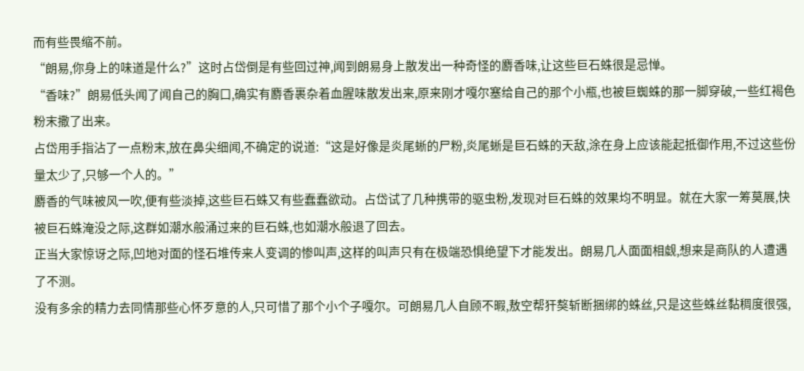而有些畏缩不前。
“朗易,你身上的味道是什么?”这时占岱倒是有些回过神,闻到朗易身上散发出一种奇怪的麝香味,让这些巨石蛛很是忌惮。
“香味?”朗易低头闻了闻自己的胸口,确实有麝香裹杂着血腥味散发出来,原来刚才嘎尔塞给自己的那个小瓶,也被巨蜘蛛的那一脚穿破,一些红褐色粉末撒了出来。
占岱用手指沾了一点粉末,放在鼻尖细闻,不确定的说道:“这是好像是炎尾蜥的尸粉,炎尾蜥是巨石蛛的天敌,涂在身上应该能起抵御作用,不过这些份量太少了,只够一个人的。”
麝香的气味被风一吹,便有些淡掉,这些巨石蛛又有些蠢蠢欲动。占岱试了几种携带的驱虫粉,发现对巨石蛛的效果均不明显。就在大家一筹莫展,快被巨石蛛淹没之际,这群如潮水般涌过来的巨石蛛,也如潮水般退了回去。
正当大家惊讶之际,凹地对面的怪石堆传来人变调的惨叫声,这样的叫声只有在极端恐惧绝望下才能发出。朗易几人面面相觑,想来是商队的人遭遇了不测。
没有多余的精力去同情那些心怀歹意的人,只可惜了那个小个子嘎尔。可朗易几人自顾不暇,敖空帮犴獒斩断捆绑的蛛丝,只是这些蛛丝黏稠度很强,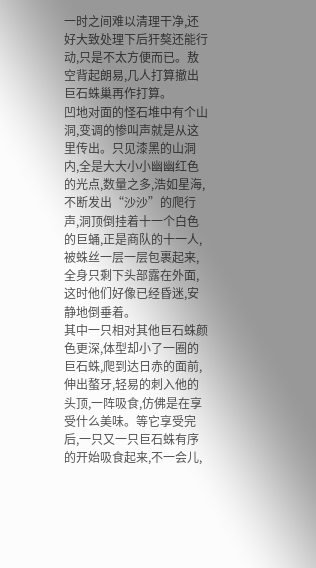一时之间难以清理干净,还好大致处理下后犴獒还能行动,只是不太方便而已。敖空背起朗易,几人打算撤出巨石蛛巢再作打算。
凹地对面的怪石堆中有个山洞,变调的惨叫声就是从这里传出。只见漆黑的山洞内,全是大大小小幽幽红色的光点,数量之多,浩如星海,不断发出“沙沙”的爬行声,洞顶倒挂着十一个白色的巨蛹,正是商队的十一人,被蛛丝一层一层包裹起来,全身只剩下头部露在外面,这时他们好像已经昏迷,安静地倒垂着。
其中一只相对其他巨石蛛颜色更深,体型却小了一圈的巨石蛛,爬到达日赤的面前,伸出螯牙,轻易的刺入他的头顶,一阵吸食,仿佛是在享受什么美味。等它享受完后,一只又一只巨石蛛有序的开始吸食起来,不一会儿,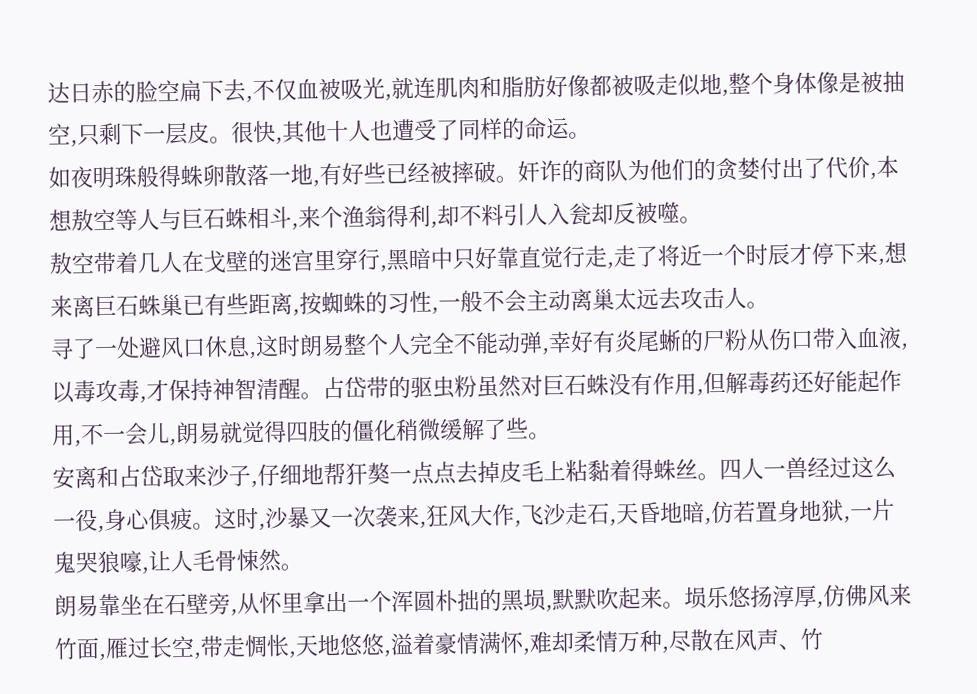达日赤的脸空扁下去,不仅血被吸光,就连肌肉和脂肪好像都被吸走似地,整个身体像是被抽空,只剩下一层皮。很快,其他十人也遭受了同样的命运。
如夜明珠般得蛛卵散落一地,有好些已经被摔破。奸诈的商队为他们的贪婪付出了代价,本想敖空等人与巨石蛛相斗,来个渔翁得利,却不料引人入瓮却反被噬。
敖空带着几人在戈壁的迷宫里穿行,黑暗中只好靠直觉行走,走了将近一个时辰才停下来,想来离巨石蛛巢已有些距离,按蜘蛛的习性,一般不会主动离巢太远去攻击人。
寻了一处避风口休息,这时朗易整个人完全不能动弹,幸好有炎尾蜥的尸粉从伤口带入血液,以毒攻毒,才保持神智清醒。占岱带的驱虫粉虽然对巨石蛛没有作用,但解毒药还好能起作用,不一会儿,朗易就觉得四肢的僵化稍微缓解了些。
安离和占岱取来沙子,仔细地帮犴獒一点点去掉皮毛上粘黏着得蛛丝。四人一兽经过这么一役,身心俱疲。这时,沙暴又一次袭来,狂风大作,飞沙走石,天昏地暗,仿若置身地狱,一片鬼哭狼嚎,让人毛骨悚然。
朗易靠坐在石壁旁,从怀里拿出一个浑圆朴拙的黑埙,默默吹起来。埙乐悠扬淳厚,仿佛风来竹面,雁过长空,带走惆怅,天地悠悠,溢着豪情满怀,难却柔情万种,尽散在风声、竹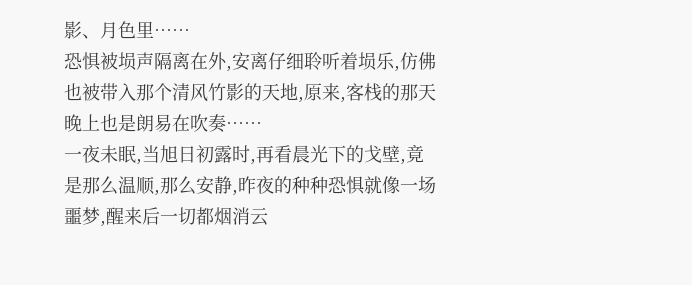影、月色里……
恐惧被埙声隔离在外,安离仔细聆听着埙乐,仿佛也被带入那个清风竹影的天地,原来,客栈的那天晚上也是朗易在吹奏……
一夜未眠,当旭日初露时,再看晨光下的戈壁,竟是那么温顺,那么安静,昨夜的种种恐惧就像一场噩梦,醒来后一切都烟消云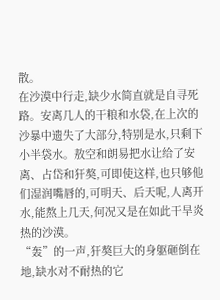散。
在沙漠中行走,缺少水简直就是自寻死路。安离几人的干粮和水袋,在上次的沙暴中遗失了大部分,特别是水,只剩下小半袋水。敖空和朗易把水让给了安离、占岱和犴獒,可即使这样,也只够他们湿润嘴唇的,可明天、后天呢,人离开水,能熬上几天,何况又是在如此干旱炎热的沙漠。
“轰”的一声,犴獒巨大的身躯砸倒在地,缺水对不耐热的它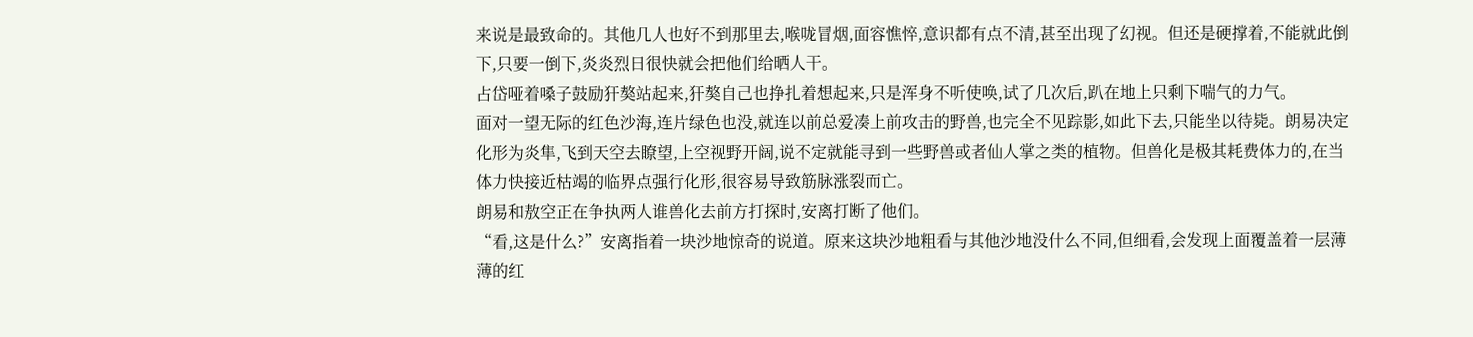来说是最致命的。其他几人也好不到那里去,喉咙冒烟,面容憔悴,意识都有点不清,甚至出现了幻视。但还是硬撑着,不能就此倒下,只要一倒下,炎炎烈日很快就会把他们给晒人干。
占岱哑着嗓子鼓励犴獒站起来,犴獒自己也挣扎着想起来,只是浑身不听使唤,试了几次后,趴在地上只剩下喘气的力气。
面对一望无际的红色沙海,连片绿色也没,就连以前总爱凑上前攻击的野兽,也完全不见踪影,如此下去,只能坐以待毙。朗易决定化形为炎隼,飞到天空去瞭望,上空视野开阔,说不定就能寻到一些野兽或者仙人掌之类的植物。但兽化是极其耗费体力的,在当体力快接近枯竭的临界点强行化形,很容易导致筋脉涨裂而亡。
朗易和敖空正在争执两人谁兽化去前方打探时,安离打断了他们。
“看,这是什么?”安离指着一块沙地惊奇的说道。原来这块沙地粗看与其他沙地没什么不同,但细看,会发现上面覆盖着一层薄薄的红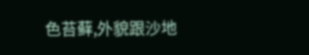色苔藓,外貌跟沙地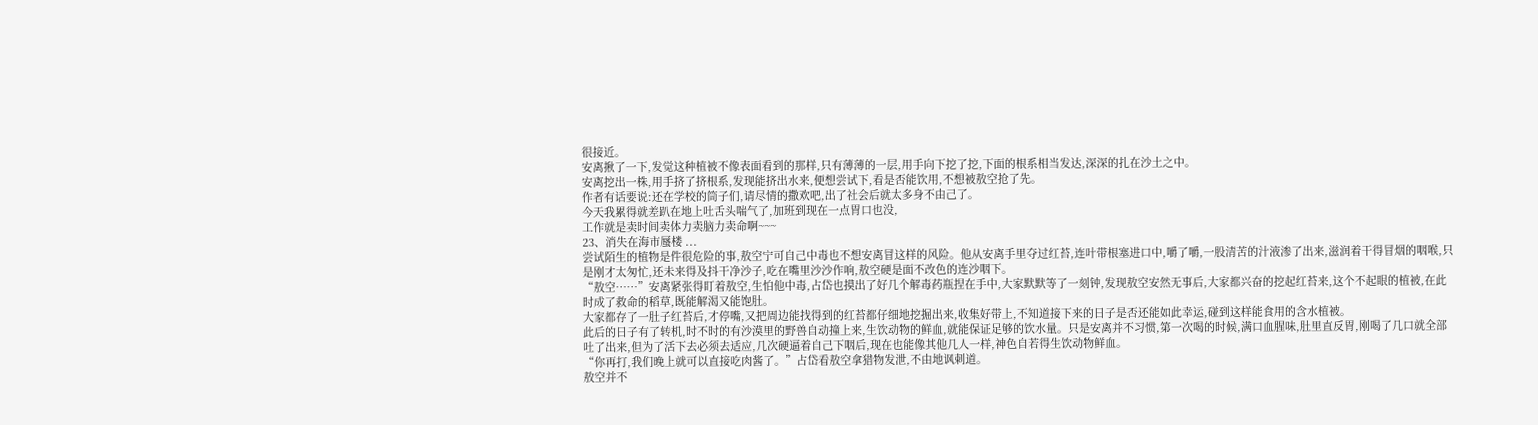很接近。
安离揪了一下,发觉这种植被不像表面看到的那样,只有薄薄的一层,用手向下挖了挖,下面的根系相当发达,深深的扎在沙土之中。
安离挖出一株,用手挤了挤根系,发现能挤出水来,便想尝试下,看是否能饮用,不想被敖空抢了先。
作者有话要说:还在学校的筒子们,请尽情的撒欢吧,出了社会后就太多身不由己了。
今天我累得就差趴在地上吐舌头喘气了,加班到现在一点胃口也没,
工作就是卖时间卖体力卖脑力卖命啊~~~
23、消失在海市蜃楼 ...
尝试陌生的植物是件很危险的事,敖空宁可自己中毒也不想安离冒这样的风险。他从安离手里夺过红苔,连叶带根塞进口中,嚼了嚼,一股清苦的汁液渗了出来,滋润着干得冒烟的咽喉,只是刚才太匆忙,还未来得及抖干净沙子,吃在嘴里沙沙作响,敖空硬是面不改色的连沙咽下。
“敖空……”安离紧张得盯着敖空,生怕他中毒,占岱也摸出了好几个解毒药瓶捏在手中,大家默默等了一刻钟,发现敖空安然无事后,大家都兴奋的挖起红苔来,这个不起眼的植被,在此时成了救命的稻草,既能解渴又能饱肚。
大家都存了一肚子红苔后,才停嘴,又把周边能找得到的红苔都仔细地挖掘出来,收集好带上,不知道接下来的日子是否还能如此幸运,碰到这样能食用的含水植被。
此后的日子有了转机,时不时的有沙漠里的野兽自动撞上来,生饮动物的鲜血,就能保证足够的饮水量。只是安离并不习惯,第一次喝的时候,满口血腥味,肚里直反胃,刚喝了几口就全部吐了出来,但为了活下去必须去适应,几次硬逼着自己下咽后,现在也能像其他几人一样,神色自若得生饮动物鲜血。
“你再打,我们晚上就可以直接吃肉酱了。”占岱看敖空拿猎物发泄,不由地讽刺道。
敖空并不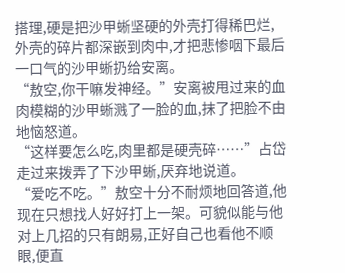搭理,硬是把沙甲蜥坚硬的外壳打得稀巴烂,外壳的碎片都深嵌到肉中,才把悲惨咽下最后一口气的沙甲蜥扔给安离。
“敖空,你干嘛发神经。”安离被甩过来的血肉模糊的沙甲蜥溅了一脸的血,抹了把脸不由地恼怒道。
“这样要怎么吃,肉里都是硬壳碎……”占岱走过来拨弄了下沙甲蜥,厌弃地说道。
“爱吃不吃。”敖空十分不耐烦地回答道,他现在只想找人好好打上一架。可貌似能与他对上几招的只有朗易,正好自己也看他不顺眼,便直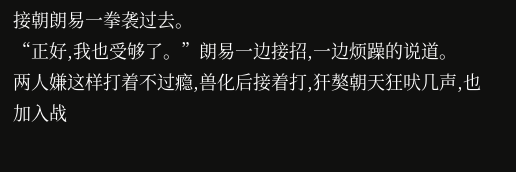接朝朗易一拳袭过去。
“正好,我也受够了。”朗易一边接招,一边烦躁的说道。
两人嫌这样打着不过瘾,兽化后接着打,犴獒朝天狂吠几声,也加入战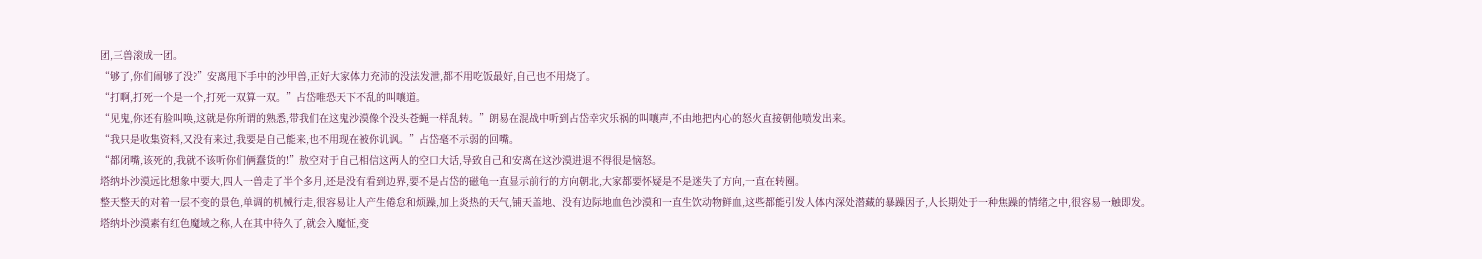团,三兽滚成一团。
“够了,你们闹够了没?”安离甩下手中的沙甲兽,正好大家体力充沛的没法发泄,都不用吃饭最好,自己也不用烧了。
“打啊,打死一个是一个,打死一双算一双。”占岱唯恐天下不乱的叫嚷道。
“见鬼,你还有脸叫唤,这就是你所谓的熟悉,带我们在这鬼沙漠像个没头苍蝇一样乱转。”朗易在混战中听到占岱幸灾乐祸的叫嚷声,不由地把内心的怒火直接朝他喷发出来。
“我只是收集资料,又没有来过,我要是自己能来,也不用现在被你讥讽。”占岱毫不示弱的回嘴。
“都闭嘴,该死的,我就不该听你们俩蠢货的!”敖空对于自己相信这两人的空口大话,导致自己和安离在这沙漠进退不得很是恼怒。
塔纳圤沙漠远比想象中要大,四人一兽走了半个多月,还是没有看到边界,要不是占岱的磁龟一直显示前行的方向朝北,大家都要怀疑是不是迷失了方向,一直在转圈。
整天整天的对着一层不变的景色,单调的机械行走,很容易让人产生倦怠和烦躁,加上炎热的天气,铺天盖地、没有边际地血色沙漠和一直生饮动物鲜血,这些都能引发人体内深处潜藏的暴躁因子,人长期处于一种焦躁的情绪之中,很容易一触即发。
塔纳圤沙漠素有红色魔域之称,人在其中待久了,就会入魔怔,变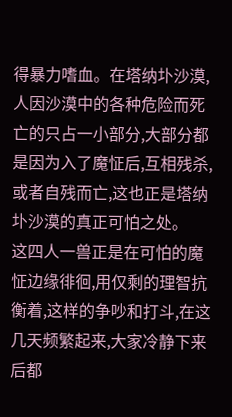得暴力嗜血。在塔纳圤沙漠,人因沙漠中的各种危险而死亡的只占一小部分,大部分都是因为入了魔怔后,互相残杀,或者自残而亡,这也正是塔纳圤沙漠的真正可怕之处。
这四人一兽正是在可怕的魔怔边缘徘徊,用仅剩的理智抗衡着,这样的争吵和打斗,在这几天频繁起来,大家冷静下来后都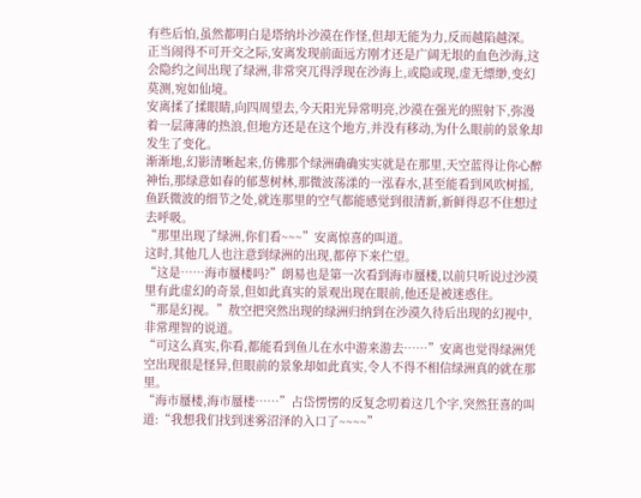有些后怕,虽然都明白是塔纳圤沙漠在作怪,但却无能为力,反而越陷越深。
正当闹得不可开交之际,安离发现前面远方刚才还是广阔无垠的血色沙海,这会隐约之间出现了绿洲,非常突兀得浮现在沙海上,或隐或现,虚无缥缈,变幻莫测,宛如仙境。
安离揉了揉眼睛,向四周望去,今天阳光异常明亮,沙漠在强光的照射下,弥漫着一层薄薄的热浪,但地方还是在这个地方,并没有移动,为什么眼前的景象却发生了变化。
渐渐地,幻影清晰起来,仿佛那个绿洲确确实实就是在那里,天空蓝得让你心醉神怡,那绿意如春的郁葱树林,那微波荡漾的一泓春水,甚至能看到风吹树摇,鱼跃微波的细节之处,就连那里的空气都能感觉到很清新,新鲜得忍不住想过去呼吸。
“那里出现了绿洲,你们看~~~”安离惊喜的叫道。
这时,其他几人也注意到绿洲的出现,都停下来伫望。
“这是……海市蜃楼吗?”朗易也是第一次看到海市蜃楼,以前只听说过沙漠里有此虚幻的奇景,但如此真实的景观出现在眼前,他还是被迷惑住。
“那是幻视。”敖空把突然出现的绿洲归纳到在沙漠久待后出现的幻视中,非常理智的说道。
“可这么真实,你看,都能看到鱼儿在水中游来游去……”安离也觉得绿洲凭空出现很是怪异,但眼前的景象却如此真实,令人不得不相信绿洲真的就在那里。
“海市蜃楼,海市蜃楼……”占岱愣愣的反复念叨着这几个字,突然狂喜的叫道:“我想我们找到迷雾沼泽的入口了~~~~”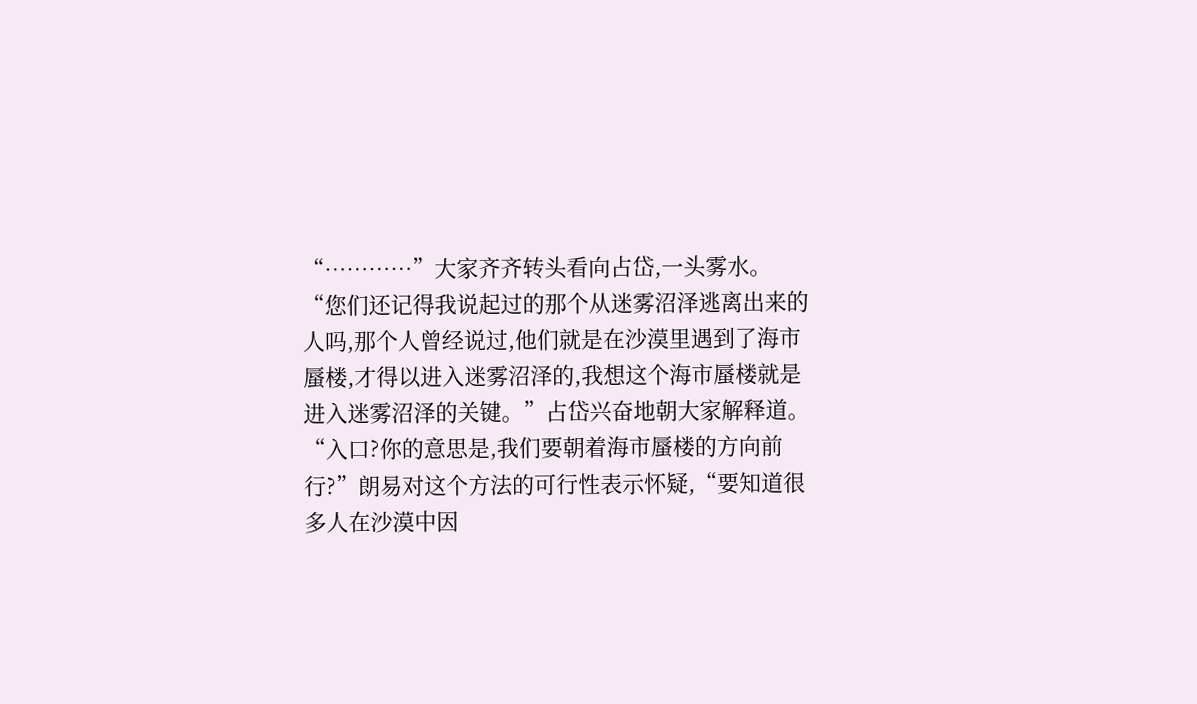“…………”大家齐齐转头看向占岱,一头雾水。
“您们还记得我说起过的那个从迷雾沼泽逃离出来的人吗,那个人曾经说过,他们就是在沙漠里遇到了海市蜃楼,才得以进入迷雾沼泽的,我想这个海市蜃楼就是进入迷雾沼泽的关键。”占岱兴奋地朝大家解释道。
“入口?你的意思是,我们要朝着海市蜃楼的方向前行?”朗易对这个方法的可行性表示怀疑,“要知道很多人在沙漠中因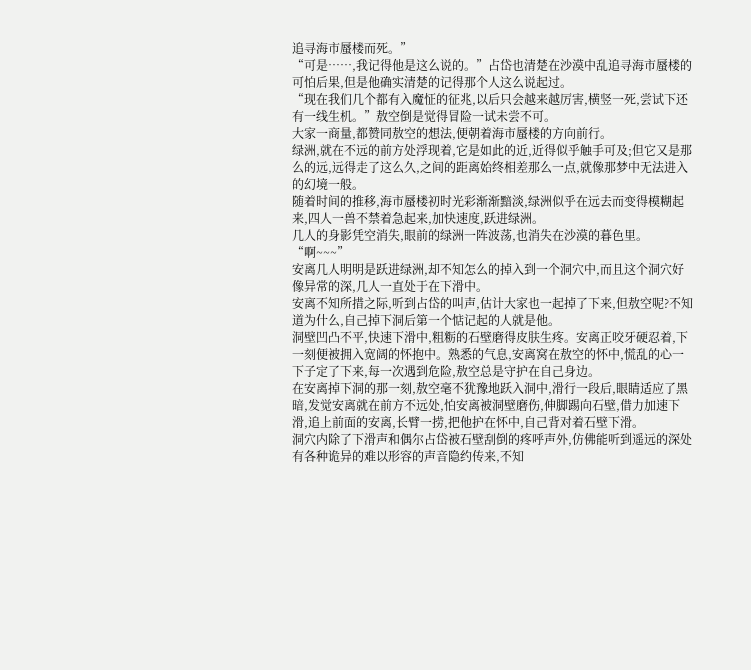追寻海市蜃楼而死。”
“可是……,我记得他是这么说的。”占岱也清楚在沙漠中乱追寻海市蜃楼的可怕后果,但是他确实清楚的记得那个人这么说起过。
“现在我们几个都有入魔怔的征兆,以后只会越来越厉害,横竖一死,尝试下还有一线生机。”敖空倒是觉得冒险一试未尝不可。
大家一商量,都赞同敖空的想法,便朝着海市蜃楼的方向前行。
绿洲,就在不远的前方处浮现着,它是如此的近,近得似乎触手可及;但它又是那么的远,远得走了这么久,之间的距离始终相差那么一点,就像那梦中无法进入的幻境一般。
随着时间的推移,海市蜃楼初时光彩渐渐黯淡,绿洲似乎在远去而变得模糊起来,四人一兽不禁着急起来,加快速度,跃进绿洲。
几人的身影凭空消失,眼前的绿洲一阵波荡,也消失在沙漠的暮色里。
“啊~~~”
安离几人明明是跃进绿洲,却不知怎么的掉入到一个洞穴中,而且这个洞穴好像异常的深,几人一直处于在下滑中。
安离不知所措之际,听到占岱的叫声,估计大家也一起掉了下来,但敖空呢?不知道为什么,自己掉下洞后第一个惦记起的人就是他。
洞壁凹凸不平,快速下滑中,粗粝的石壁磨得皮肤生疼。安离正咬牙硬忍着,下一刻便被拥入宽阔的怀抱中。熟悉的气息,安离窝在敖空的怀中,慌乱的心一下子定了下来,每一次遇到危险,敖空总是守护在自己身边。
在安离掉下洞的那一刻,敖空毫不犹豫地跃入洞中,滑行一段后,眼睛适应了黑暗,发觉安离就在前方不远处,怕安离被洞壁磨伤,伸脚踢向石壁,借力加速下滑,追上前面的安离,长臂一捞,把他护在怀中,自己背对着石壁下滑。
洞穴内除了下滑声和偶尔占岱被石壁刮倒的疼呼声外,仿佛能听到遥远的深处有各种诡异的难以形容的声音隐约传来,不知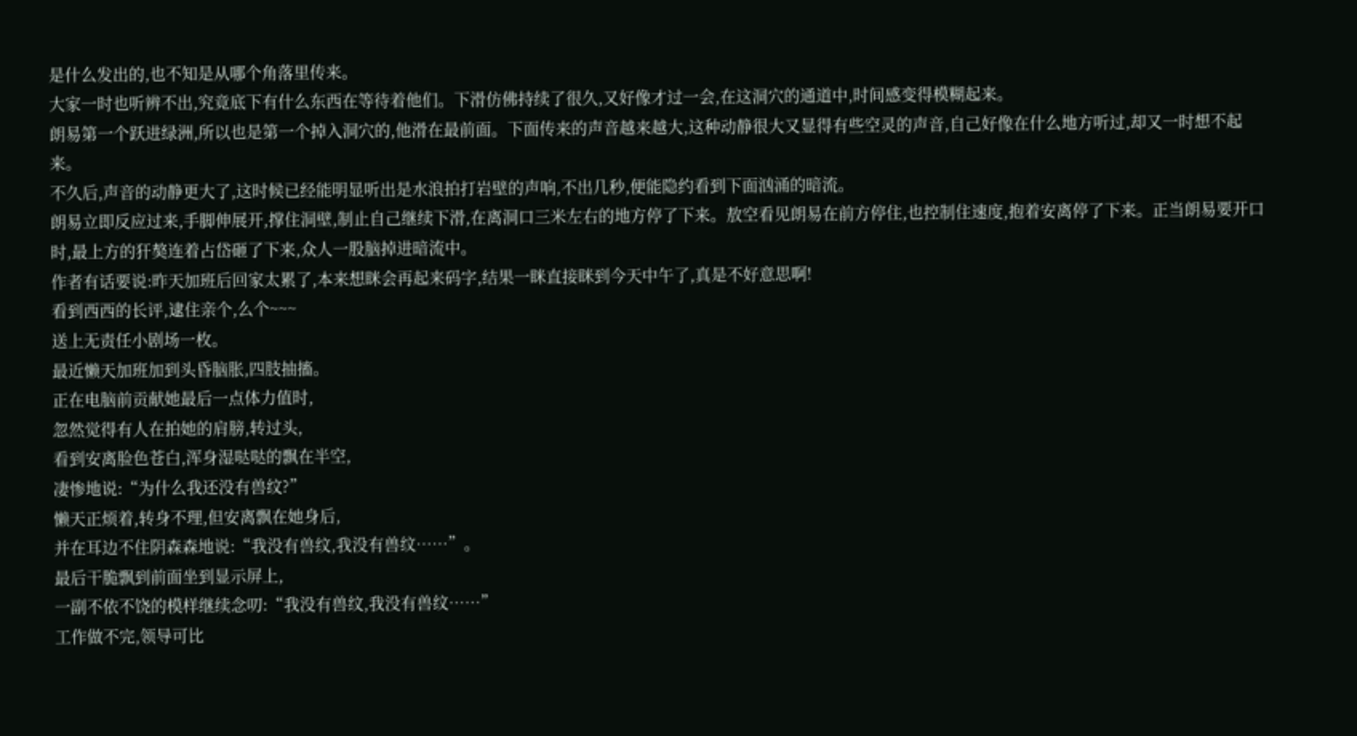是什么发出的,也不知是从哪个角落里传来。
大家一时也听辨不出,究竟底下有什么东西在等待着他们。下滑仿佛持续了很久,又好像才过一会,在这洞穴的通道中,时间感变得模糊起来。
朗易第一个跃进绿洲,所以也是第一个掉入洞穴的,他滑在最前面。下面传来的声音越来越大,这种动静很大又显得有些空灵的声音,自己好像在什么地方听过,却又一时想不起来。
不久后,声音的动静更大了,这时候已经能明显听出是水浪拍打岩壁的声响,不出几秒,便能隐约看到下面汹涌的暗流。
朗易立即反应过来,手脚伸展开,撑住洞壁,制止自己继续下滑,在离洞口三米左右的地方停了下来。敖空看见朗易在前方停住,也控制住速度,抱着安离停了下来。正当朗易要开口时,最上方的犴獒连着占岱砸了下来,众人一股脑掉进暗流中。
作者有话要说:昨天加班后回家太累了,本来想眯会再起来码字,结果一眯直接眯到今天中午了,真是不好意思啊!
看到西西的长评,逮住亲个,么个~~~
送上无责任小剧场一枚。
最近懒天加班加到头昏脑胀,四肢抽搐。
正在电脑前贡献她最后一点体力值时,
忽然觉得有人在拍她的肩膀,转过头,
看到安离脸色苍白,浑身湿哒哒的飘在半空,
凄惨地说:“为什么我还没有兽纹?”
懒天正烦着,转身不理,但安离飘在她身后,
并在耳边不住阴森森地说:“我没有兽纹,我没有兽纹……”。
最后干脆飘到前面坐到显示屏上,
一副不依不饶的模样继续念叨:“我没有兽纹,我没有兽纹……”
工作做不完,领导可比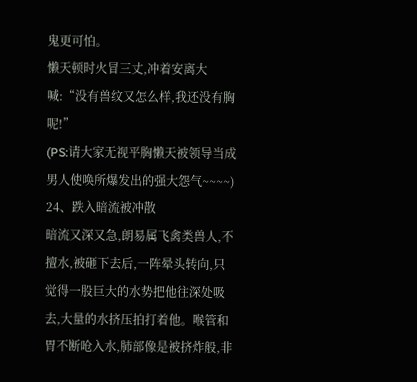鬼更可怕。
懒天顿时火冒三丈,冲着安离大喊:“没有兽纹又怎么样,我还没有胸呢!”
(PS:请大家无视平胸懒天被领导当成男人使唤所爆发出的强大怨气~~~~)
24、跌入暗流被冲散
暗流又深又急,朗易属飞禽类兽人,不擅水,被砸下去后,一阵晕头转向,只觉得一股巨大的水势把他往深处吸去,大量的水挤压拍打着他。喉管和胃不断呛入水,肺部像是被挤炸般,非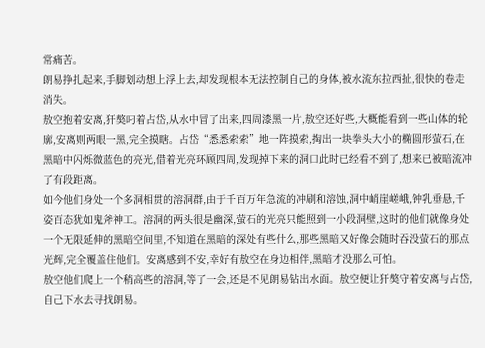常痛苦。
朗易挣扎起来,手脚划动想上浮上去,却发现根本无法控制自己的身体,被水流东拉西扯,很快的卷走消失。
敖空抱着安离,犴獒叼着占岱,从水中冒了出来,四周漆黑一片,敖空还好些,大概能看到一些山体的轮廓,安离则两眼一黑,完全摸瞎。占岱“悉悉索索”地一阵摸索,掏出一块拳头大小的椭圆形萤石,在黑暗中闪烁微蓝色的亮光,借着光亮环顾四周,发现掉下来的洞口此时已经看不到了,想来已被暗流冲了有段距离。
如今他们身处一个多洞相贯的溶洞群,由于千百万年急流的冲刷和溶蚀,洞中峭崖嵯峨,钟乳垂悬,千姿百态犹如鬼斧神工。溶洞的两头很是幽深,萤石的光亮只能照到一小段洞壁,这时的他们就像身处一个无限延伸的黑暗空间里,不知道在黑暗的深处有些什么,那些黑暗又好像会随时吞没萤石的那点光辉,完全覆盖住他们。安离感到不安,幸好有敖空在身边相伴,黑暗才没那么可怕。
敖空他们爬上一个稍高些的溶洞,等了一会,还是不见朗易钻出水面。敖空便让犴獒守着安离与占岱,自己下水去寻找朗易。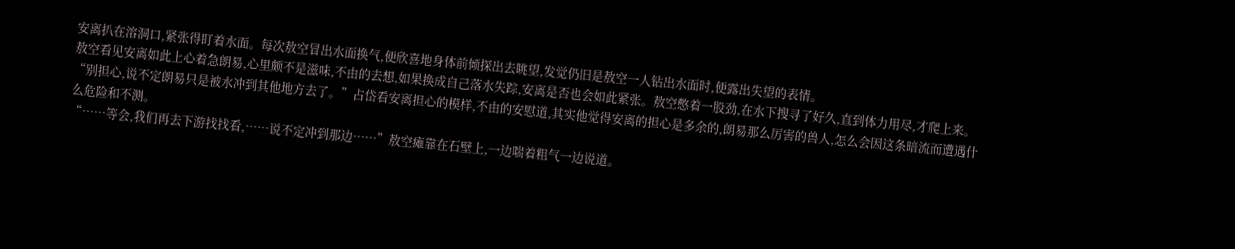安离扒在溶洞口,紧张得盯着水面。每次敖空冒出水面换气,便欣喜地身体前倾探出去眺望,发觉仍旧是敖空一人钻出水面时,便露出失望的表情。
敖空看见安离如此上心着急朗易,心里颇不是滋味,不由的去想,如果换成自己落水失踪,安离是否也会如此紧张。敖空憋着一股劲,在水下搜寻了好久,直到体力用尽,才爬上来。
“别担心,说不定朗易只是被水冲到其他地方去了。”占岱看安离担心的模样,不由的安慰道,其实他觉得安离的担心是多余的,朗易那么厉害的兽人,怎么会因这条暗流而遭遇什么危险和不测。
“……等会,我们再去下游找找看,……说不定冲到那边……”敖空瘫靠在石壁上,一边喘着粗气一边说道。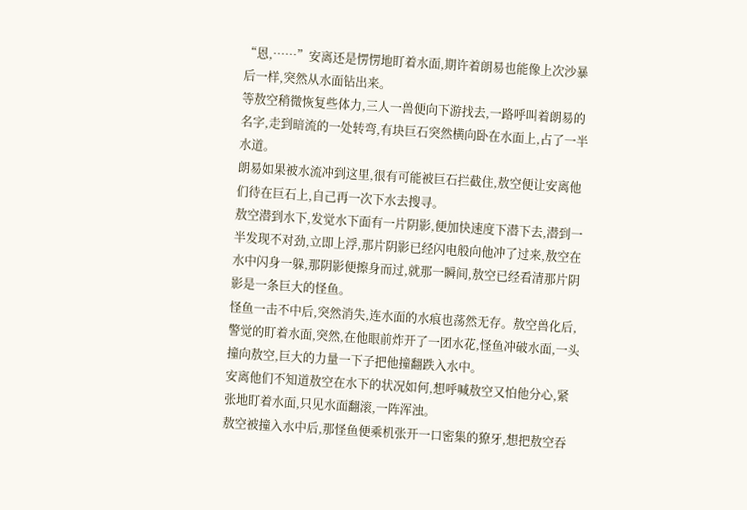“恩,……”安离还是愣愣地盯着水面,期许着朗易也能像上次沙暴后一样,突然从水面钻出来。
等敖空稍微恢复些体力,三人一兽便向下游找去,一路呼叫着朗易的名字,走到暗流的一处转弯,有块巨石突然横向卧在水面上,占了一半水道。
朗易如果被水流冲到这里,很有可能被巨石拦截住,敖空便让安离他们待在巨石上,自己再一次下水去搜寻。
敖空潜到水下,发觉水下面有一片阴影,便加快速度下潜下去,潜到一半发现不对劲,立即上浮,那片阴影已经闪电般向他冲了过来,敖空在水中闪身一躲,那阴影便擦身而过,就那一瞬间,敖空已经看清那片阴影是一条巨大的怪鱼。
怪鱼一击不中后,突然消失,连水面的水痕也荡然无存。敖空兽化后,警觉的盯着水面,突然,在他眼前炸开了一团水花,怪鱼冲破水面,一头撞向敖空,巨大的力量一下子把他撞翻跌入水中。
安离他们不知道敖空在水下的状况如何,想呼喊敖空又怕他分心,紧张地盯着水面,只见水面翻滚,一阵浑浊。
敖空被撞入水中后,那怪鱼便乘机张开一口密集的獠牙,想把敖空吞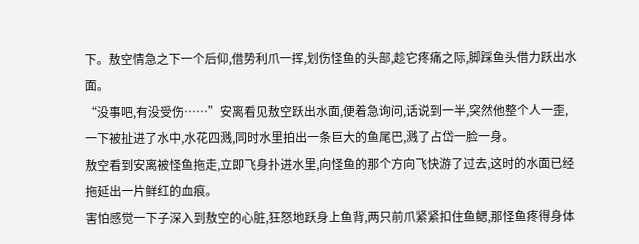下。敖空情急之下一个后仰,借势利爪一挥,划伤怪鱼的头部,趁它疼痛之际,脚踩鱼头借力跃出水面。
“没事吧,有没受伤……”安离看见敖空跃出水面,便着急询问,话说到一半,突然他整个人一歪,一下被扯进了水中,水花四溅,同时水里拍出一条巨大的鱼尾巴,溅了占岱一脸一身。
敖空看到安离被怪鱼拖走,立即飞身扑进水里,向怪鱼的那个方向飞快游了过去,这时的水面已经拖延出一片鲜红的血痕。
害怕感觉一下子深入到敖空的心脏,狂怒地跃身上鱼背,两只前爪紧紧扣住鱼鳃,那怪鱼疼得身体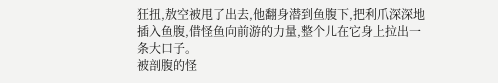狂扭,敖空被甩了出去,他翻身潜到鱼腹下,把利爪深深地插入鱼腹,借怪鱼向前游的力量,整个儿在它身上拉出一条大口子。
被剖腹的怪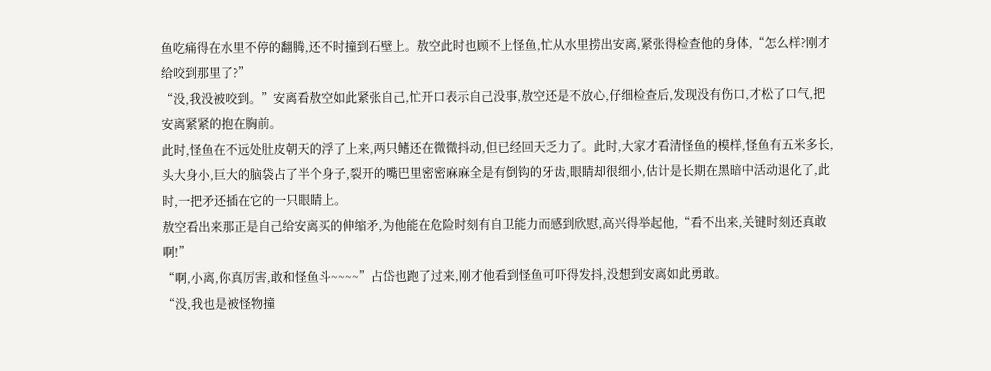鱼吃痛得在水里不停的翻腾,还不时撞到石壁上。敖空此时也顾不上怪鱼,忙从水里捞出安离,紧张得检查他的身体,“怎么样?刚才给咬到那里了?”
“没,我没被咬到。”安离看敖空如此紧张自己,忙开口表示自己没事,敖空还是不放心,仔细检查后,发现没有伤口,才松了口气,把安离紧紧的抱在胸前。
此时,怪鱼在不远处肚皮朝天的浮了上来,两只鳍还在微微抖动,但已经回天乏力了。此时,大家才看清怪鱼的模样,怪鱼有五米多长,头大身小,巨大的脑袋占了半个身子,裂开的嘴巴里密密麻麻全是有倒钩的牙齿,眼睛却很细小,估计是长期在黑暗中活动退化了,此时,一把矛还插在它的一只眼睛上。
敖空看出来那正是自己给安离买的伸缩矛,为他能在危险时刻有自卫能力而感到欣慰,高兴得举起他,“看不出来,关键时刻还真敢啊!”
“啊,小离,你真厉害,敢和怪鱼斗~~~~”占岱也跑了过来,刚才他看到怪鱼可吓得发抖,没想到安离如此勇敢。
“没,我也是被怪物撞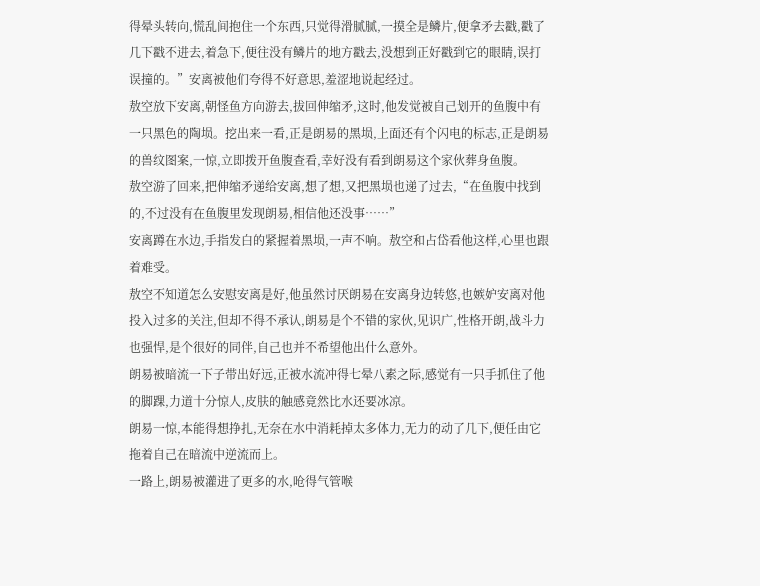得晕头转向,慌乱间抱住一个东西,只觉得滑腻腻,一摸全是鳞片,便拿矛去戳,戳了几下戳不进去,着急下,便往没有鳞片的地方戳去,没想到正好戳到它的眼睛,误打误撞的。”安离被他们夸得不好意思,羞涩地说起经过。
敖空放下安离,朝怪鱼方向游去,拔回伸缩矛,这时,他发觉被自己划开的鱼腹中有一只黑色的陶埙。挖出来一看,正是朗易的黑埙,上面还有个闪电的标志,正是朗易的兽纹图案,一惊,立即拨开鱼腹查看,幸好没有看到朗易这个家伙葬身鱼腹。
敖空游了回来,把伸缩矛递给安离,想了想,又把黑埙也递了过去,“在鱼腹中找到的,不过没有在鱼腹里发现朗易,相信他还没事……”
安离蹲在水边,手指发白的紧握着黑埙,一声不响。敖空和占岱看他这样,心里也跟着难受。
敖空不知道怎么安慰安离是好,他虽然讨厌朗易在安离身边转悠,也嫉妒安离对他投入过多的关注,但却不得不承认,朗易是个不错的家伙,见识广,性格开朗,战斗力也强悍,是个很好的同伴,自己也并不希望他出什么意外。
朗易被暗流一下子带出好远,正被水流冲得七晕八素之际,感觉有一只手抓住了他的脚踝,力道十分惊人,皮肤的触感竟然比水还要冰凉。
朗易一惊,本能得想挣扎,无奈在水中消耗掉太多体力,无力的动了几下,便任由它拖着自己在暗流中逆流而上。
一路上,朗易被灌进了更多的水,呛得气管喉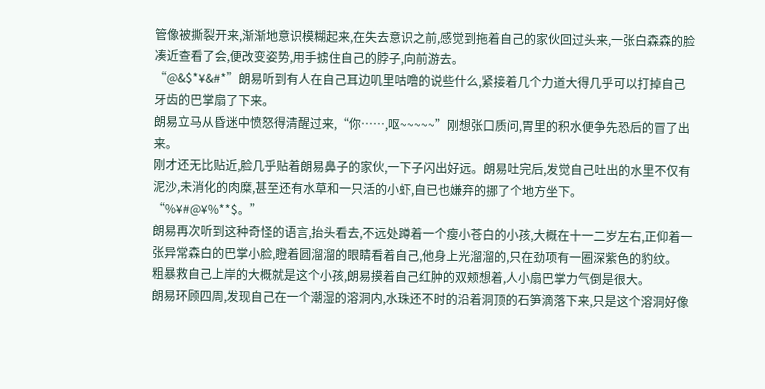管像被撕裂开来,渐渐地意识模糊起来,在失去意识之前,感觉到拖着自己的家伙回过头来,一张白森森的脸凑近查看了会,便改变姿势,用手掳住自己的脖子,向前游去。
“@&$*¥&#*”朗易听到有人在自己耳边叽里咕噜的说些什么,紧接着几个力道大得几乎可以打掉自己牙齿的巴掌扇了下来。
朗易立马从昏迷中愤怒得清醒过来,“你……,呕~~~~~”刚想张口质问,胃里的积水便争先恐后的冒了出来。
刚才还无比贴近,脸几乎贴着朗易鼻子的家伙,一下子闪出好远。朗易吐完后,发觉自己吐出的水里不仅有泥沙,未消化的肉糜,甚至还有水草和一只活的小虾,自已也嫌弃的挪了个地方坐下。
“%¥#@¥%**$。”
朗易再次听到这种奇怪的语言,抬头看去,不远处蹲着一个瘦小苍白的小孩,大概在十一二岁左右,正仰着一张异常森白的巴掌小脸,瞪着圆溜溜的眼睛看着自己,他身上光溜溜的,只在劲项有一圈深紫色的豹纹。
粗暴救自己上岸的大概就是这个小孩,朗易摸着自己红肿的双颊想着,人小扇巴掌力气倒是很大。
朗易环顾四周,发现自己在一个潮湿的溶洞内,水珠还不时的沿着洞顶的石笋滴落下来,只是这个溶洞好像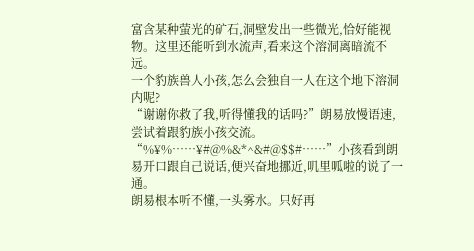富含某种萤光的矿石,洞壁发出一些微光,恰好能视物。这里还能听到水流声,看来这个溶洞离暗流不远。
一个豹族兽人小孩,怎么会独自一人在这个地下溶洞内呢?
“谢谢你救了我,听得懂我的话吗?”朗易放慢语速,尝试着跟豹族小孩交流。
“%¥%……¥#@%&*^&#@$$#……”小孩看到朗易开口跟自己说话,便兴奋地挪近,叽里呱啦的说了一通。
朗易根本听不懂,一头雾水。只好再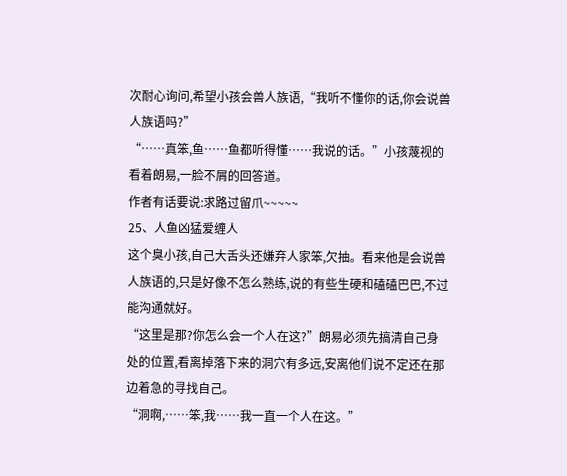次耐心询问,希望小孩会兽人族语,“我听不懂你的话,你会说兽人族语吗?”
“……真笨,鱼……鱼都听得懂……我说的话。”小孩蔑视的看着朗易,一脸不屑的回答道。
作者有话要说:求路过留爪~~~~~
25、人鱼凶猛爱缠人
这个臭小孩,自己大舌头还嫌弃人家笨,欠抽。看来他是会说兽人族语的,只是好像不怎么熟练,说的有些生硬和磕磕巴巴,不过能沟通就好。
“这里是那?你怎么会一个人在这?”朗易必须先搞清自己身处的位置,看离掉落下来的洞穴有多远,安离他们说不定还在那边着急的寻找自己。
“洞啊,……笨,我……我一直一个人在这。”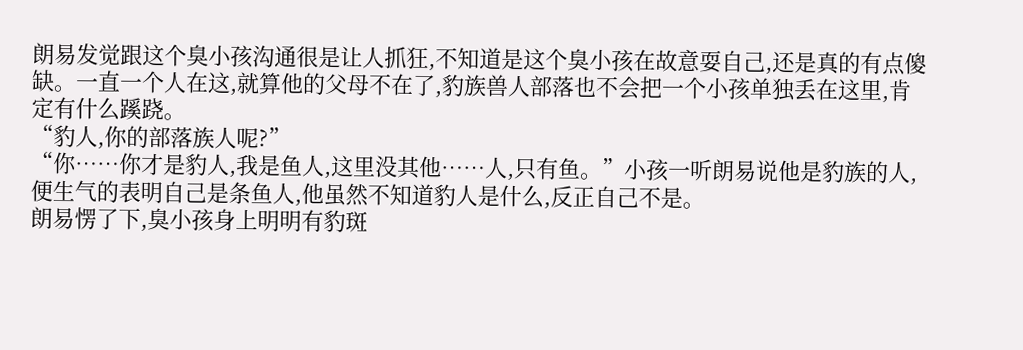朗易发觉跟这个臭小孩沟通很是让人抓狂,不知道是这个臭小孩在故意耍自己,还是真的有点傻缺。一直一个人在这,就算他的父母不在了,豹族兽人部落也不会把一个小孩单独丢在这里,肯定有什么蹊跷。
“豹人,你的部落族人呢?”
“你……你才是豹人,我是鱼人,这里没其他……人,只有鱼。”小孩一听朗易说他是豹族的人,便生气的表明自己是条鱼人,他虽然不知道豹人是什么,反正自己不是。
朗易愣了下,臭小孩身上明明有豹斑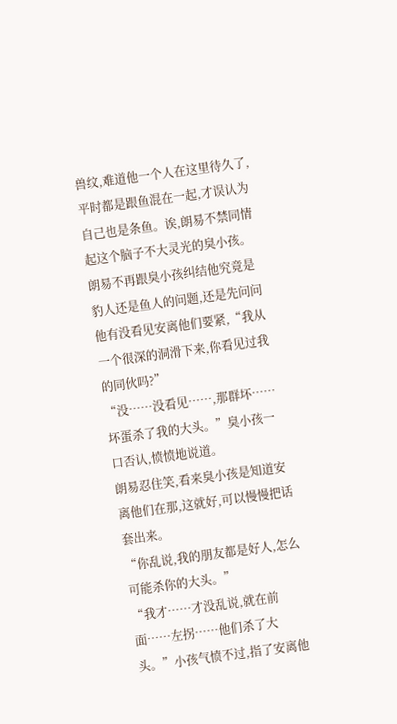兽纹,难道他一个人在这里待久了,平时都是跟鱼混在一起,才误认为自己也是条鱼。诶,朗易不禁同情起这个脑子不大灵光的臭小孩。
朗易不再跟臭小孩纠结他究竟是豹人还是鱼人的问题,还是先问问他有没看见安离他们要紧,“我从一个很深的洞滑下来,你看见过我的同伙吗?”
“没……没看见……,那群坏……坏蛋杀了我的大头。”臭小孩一口否认,愤愤地说道。
朗易忍住笑,看来臭小孩是知道安离他们在那,这就好,可以慢慢把话套出来。
“你乱说,我的朋友都是好人,怎么可能杀你的大头。”
“我才……才没乱说,就在前面……左拐……他们杀了大头。”小孩气愤不过,指了安离他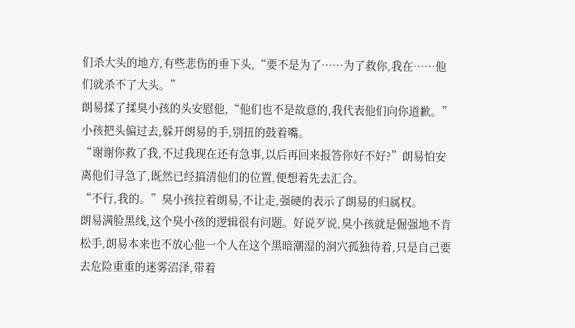们杀大头的地方,有些悲伤的垂下头,“要不是为了……为了救你,我在……他们就杀不了大头。”
朗易揉了揉臭小孩的头安慰他,“他们也不是故意的,我代表他们向你道歉。”
小孩把头偏过去,躲开朗易的手,别扭的鼓着嘴。
“谢谢你救了我,不过我现在还有急事,以后再回来报答你好不好?”朗易怕安离他们寻急了,既然已经搞清他们的位置,便想着先去汇合。
“不行,我的。”臭小孩拉着朗易,不让走,强硬的表示了朗易的归属权。
朗易满脸黑线,这个臭小孩的逻辑很有问题。好说歹说,臭小孩就是倔强地不肯松手,朗易本来也不放心他一个人在这个黑暗潮湿的洞穴孤独待着,只是自己要去危险重重的迷雾沼泽,带着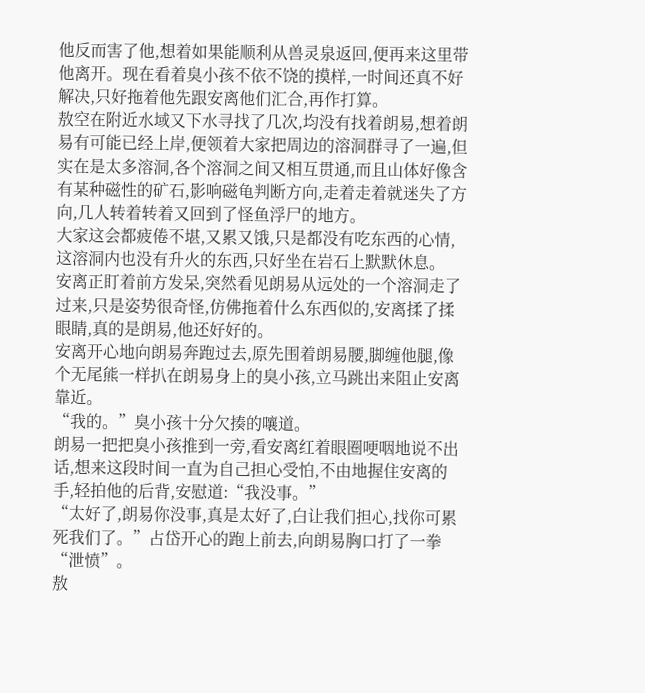他反而害了他,想着如果能顺利从兽灵泉返回,便再来这里带他离开。现在看着臭小孩不依不饶的摸样,一时间还真不好解决,只好拖着他先跟安离他们汇合,再作打算。
敖空在附近水域又下水寻找了几次,均没有找着朗易,想着朗易有可能已经上岸,便领着大家把周边的溶洞群寻了一遍,但实在是太多溶洞,各个溶洞之间又相互贯通,而且山体好像含有某种磁性的矿石,影响磁龟判断方向,走着走着就迷失了方向,几人转着转着又回到了怪鱼浮尸的地方。
大家这会都疲倦不堪,又累又饿,只是都没有吃东西的心情,这溶洞内也没有升火的东西,只好坐在岩石上默默休息。
安离正盯着前方发呆,突然看见朗易从远处的一个溶洞走了过来,只是姿势很奇怪,仿佛拖着什么东西似的,安离揉了揉眼睛,真的是朗易,他还好好的。
安离开心地向朗易奔跑过去,原先围着朗易腰,脚缠他腿,像个无尾熊一样扒在朗易身上的臭小孩,立马跳出来阻止安离靠近。
“我的。”臭小孩十分欠揍的嚷道。
朗易一把把臭小孩推到一旁,看安离红着眼圈哽咽地说不出话,想来这段时间一直为自己担心受怕,不由地握住安离的手,轻拍他的后背,安慰道:“我没事。”
“太好了,朗易你没事,真是太好了,白让我们担心,找你可累死我们了。”占岱开心的跑上前去,向朗易胸口打了一拳“泄愤”。
敖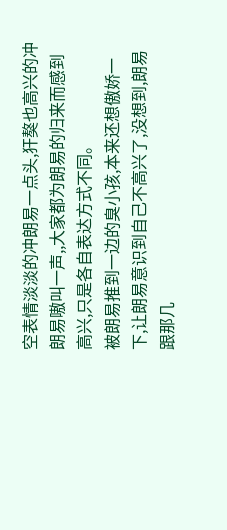空表情淡淡的冲朗易一点头,犴獒也高兴的冲朗易嗷叫一声,,大家都为朗易的归来而感到高兴,只是各自表达方式不同。
被朗易推到一边的臭小孩,本来还想傲娇一下,让朗易意识到自己不高兴了,没想到,朗易跟那几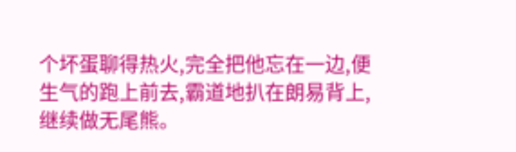个坏蛋聊得热火,完全把他忘在一边,便生气的跑上前去,霸道地扒在朗易背上,继续做无尾熊。